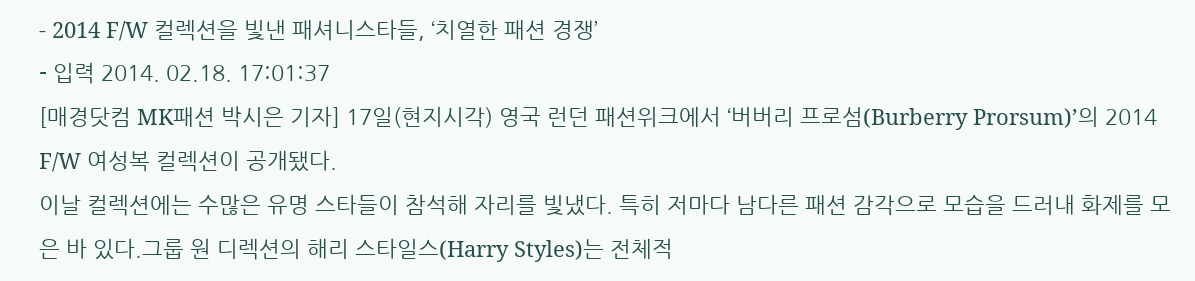- 2014 F/W 컬렉션을 빛낸 패셔니스타들, ‘치열한 패션 경쟁’
- 입력 2014. 02.18. 17:01:37
[매경닷컴 MK패션 박시은 기자] 17일(현지시각) 영국 런던 패션위크에서 ‘버버리 프로섬(Burberry Prorsum)’의 2014 F/W 여성복 컬렉션이 공개됐다.
이날 컬렉션에는 수많은 유명 스타들이 참석해 자리를 빛냈다. 특히 저마다 남다른 패션 감각으로 모습을 드러내 화제를 모은 바 있다.그룹 원 디렉션의 해리 스타일스(Harry Styles)는 전체적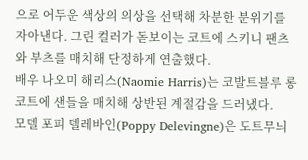으로 어두운 색상의 의상을 선택해 차분한 분위기를 자아낸다. 그린 컬러가 돋보이는 코트에 스키니 팬츠와 부츠를 매치해 단정하게 연출했다.
배우 나오미 해리스(Naomie Harris)는 코발트블루 롱코트에 샌들을 매치해 상반된 계절감을 드러냈다.
모델 포피 델레바인(Poppy Delevingne)은 도트무늬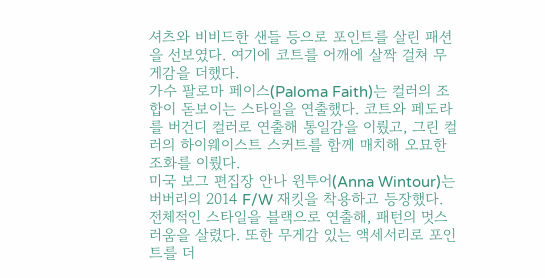셔츠와 비비드한 샌들 등으로 포인트를 살린 패션을 선보였다. 여기에 코트를 어깨에 살짝 걸쳐 무게감을 더했다.
가수 팔로마 페이스(Paloma Faith)는 컬러의 조합이 돋보이는 스타일을 연출했다. 코트와 페도라를 버건디 컬러로 연출해 통일감을 이뤘고, 그린 컬러의 하이웨이스트 스커트를 함께 매치해 오묘한 조화를 이뤘다.
미국 보그 편집장 안나 윈투어(Anna Wintour)는 버버리의 2014 F/W 재킷을 착용하고 등장했다. 전체적인 스타일을 블랙으로 연출해, 패턴의 멋스러움을 살렸다. 또한 무게감 있는 액세서리로 포인트를 더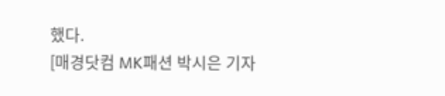했다.
[매경닷컴 MK패션 박시은 기자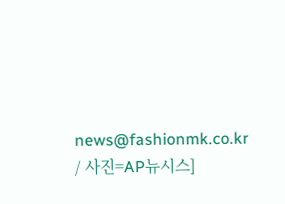news@fashionmk.co.kr / 사진=AP뉴시스]